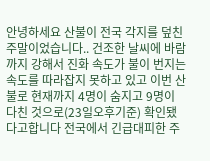안녕하세요 산불이 전국 각지를 덮친 주말이었습니다.. 건조한 날씨에 바람까지 강해서 진화 속도가 불이 번지는 속도를 따라잡지 못하고 있고 이번 산불로 현재까지 4명이 숨지고 9명이 다친 것으로(23일오후기준) 확인됐다고합니다 전국에서 긴급대피한 주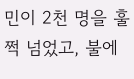민이 2천 명을 훌쩍 넘었고, 불에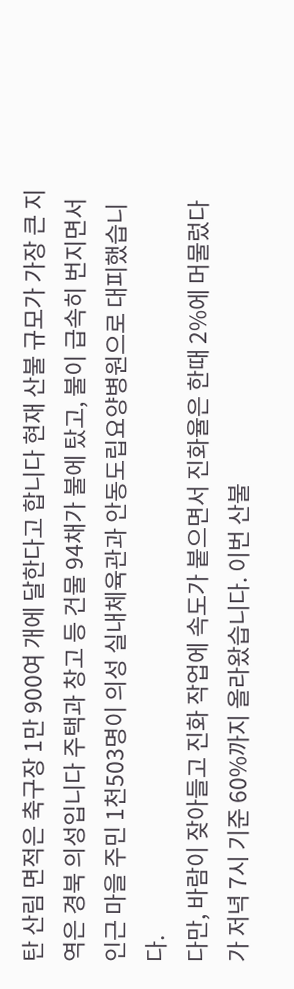탄 산림 면적은 축구장 1만 900여 개에 달한다고 합니다 현재 산불 규모가 가장 큰 지역은 경북 의성입니다 주택과 창고 등 건물 94채가 불에 탔고, 불이 급속히 번지면서 인근 마을 주민 1천503명이 의성 실내체육관과 안동도립요양병원으로 대피했습니다.
다만, 바람이 잦아들고 진화 작업에 속도가 붙으면서 진화율은 한때 2%에 머물렀다가 저녁 7시 기준 60%까지 올라왔습니다. 이번 산불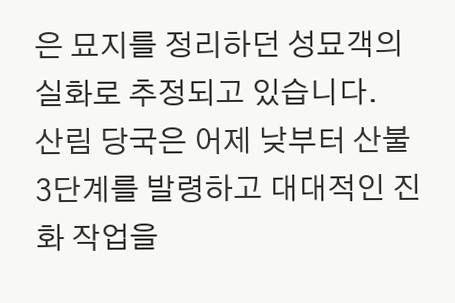은 묘지를 정리하던 성묘객의 실화로 추정되고 있습니다.
산림 당국은 어제 낮부터 산불 3단계를 발령하고 대대적인 진화 작업을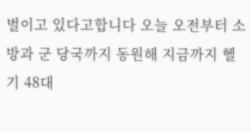벌이고 있다고합니다 오늘 오전부터 소방과 군 당국까지 동원해 지금까지 헬기 48대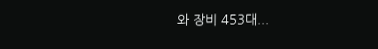와 장비 453대...